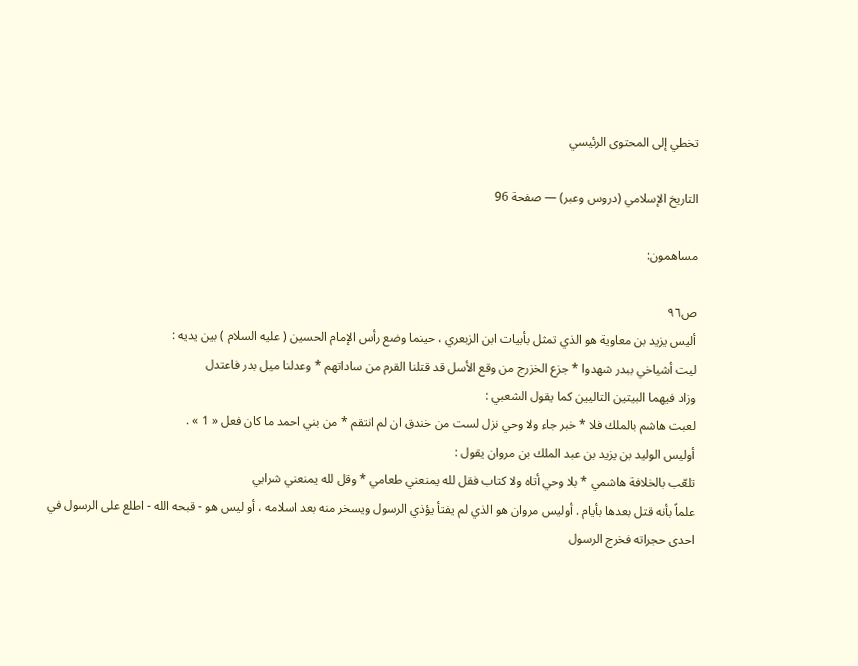تخطي إلى المحتوى الرئيسي

التاريخ الإسلامي (دروس وعبر) — صفحة 96

مساهمون:

ص٩٦
أليس يزيد بن معاوية هو الذي تمثل بأبيات ابن الزبعري ، حينما وضع رأس الإمام الحسين ( عليه السلام ) بين يديه :
ليت أشياخي ببدر شهدوا * جزع الخزرج من وقع الأسل قد قتلنا القرم من ساداتهم * وعدلنا ميل بدر فاعتدل
وزاد فيهما البيتين التاليين كما يقول الشعبي :
لعبت هاشم بالملك فلا * خبر جاء ولا وحي نزل لست من خندق ان لم انتقم * من بني احمد ما كان فعل « 1 » .
أوليس الوليد بن يزيد بن عبد الملك بن مروان يقول :
تلعّب بالخلافة هاشمي * بلا وحي أتاه ولا كتاب فقل لله يمنعني طعامي * وقل لله يمنعني شرابي
علماً بأنه قتل بعدها بأيام . أوليس مروان هو الذي لم يفتأ يؤذي الرسول ويسخر منه بعد اسلامه ، أو ليس هو - قبحه الله - اطلع على الرسول في احدى حجراته فخرج الرسول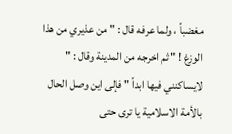مغضباً ، ولما عرفه قال : " من عذيري من هذا الوزغ ! " ثم اخرجه من المدينة وقال : " لايساكنني فيها ابداً " فإلى اين وصل الحال بالأمة الاسلامية يا ترى حتى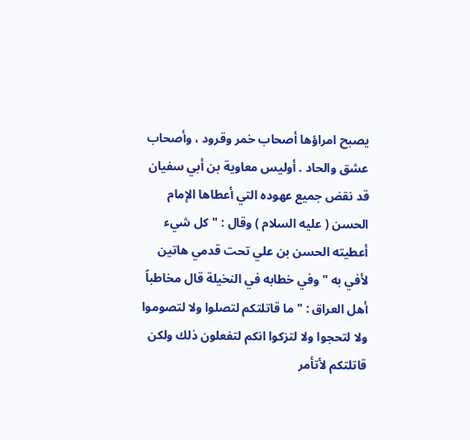يصبح امراؤها أصحاب خمر وقرود ، وأصحاب عشق والحاد . أوليس معاوية بن أبي سفيان قد نقض جميع عهوده التي أعطاها الإمام الحسن ( عليه السلام ) وقال : " كل شيء أعطيته الحسن بن علي تحت قدمي هاتين لأفي به " وفي خطابه في النخيلة قال مخاطباً أهل العراق : " ما قاتلتكم لتصلوا ولا لتصوموا ولا لتحجوا ولا لتزكوا انكم لتفعلون ذلك ولكن قاتلتكم لأتأمر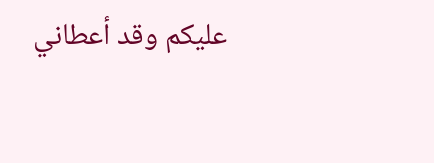عليكم وقد أعطاني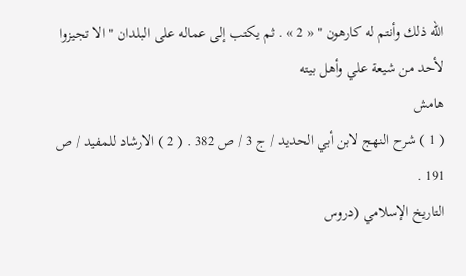الله ذلك وأنتم له كارهون " « 2 » . ثم يكتب إلى عماله على البلدان " الا تجيزوا لأحد من شيعة علي وأهل بيته
هامش
( 1 ) شرح النهج لابن أبي الحديد / ج 3 / ص 382 . ( 2 ) الارشاد للمفيد / ص 191 .
التاريخ الإسلامي (دروس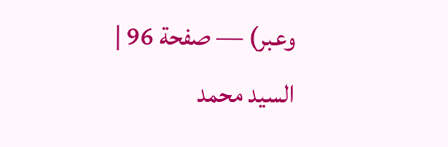وعبر) — صفحة 96 | السيد محمد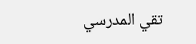تقي المدرسي